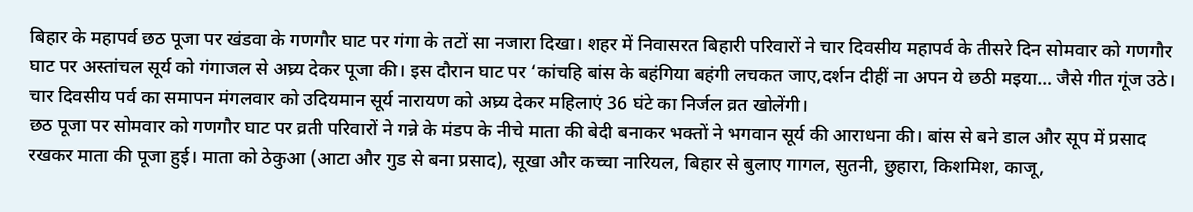बिहार के महापर्व छठ पूजा पर खंडवा के गणगौर घाट पर गंगा के तटों सा नजारा दिखा। शहर में निवासरत बिहारी परिवारों ने चार दिवसीय महापर्व के तीसरे दिन सोमवार को गणगौर घाट पर अस्तांचल सूर्य को गंगाजल से अघ्र्य देकर पूजा की। इस दौरान घाट पर ‘कांचहि बांस के बहंगिया बहंगी लचकत जाए,दर्शन दीहीं ना अपन ये छठी मइया… जैसे गीत गूंज उठे। चार दिवसीय पर्व का समापन मंगलवार को उदियमान सूर्य नारायण को अघ्र्य देकर महिलाएं 36 घंटे का निर्जल व्रत खोलेंगी।
छठ पूजा पर सोमवार को गणगौर घाट पर व्रती परिवारों ने गन्ने के मंडप के नीचे माता की बेदी बनाकर भक्तों ने भगवान सूर्य की आराधना की। बांस से बने डाल और सूप में प्रसाद रखकर माता की पूजा हुई। माता को ठेकुआ (आटा और गुड से बना प्रसाद), सूखा और कच्चा नारियल, बिहार से बुलाए गागल, सुतनी, छुहारा, किशमिश, काजू,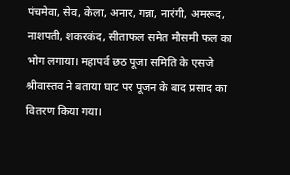पंचमेवा, सेव, केला, अनार, गन्ना, नारंगी, अमरूद, नाशपती, शकरकंद, सीताफल समेत मौसमी फल का भोग लगाया। महापर्व छठ पूजा समिति के एसजे श्रीवास्तव ने बताया घाट पर पूजन के बाद प्रसाद का वितरण किया गया।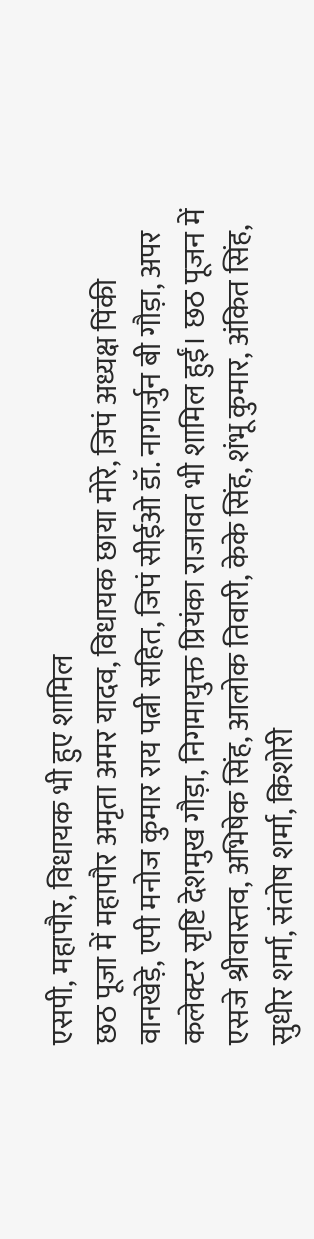एसपी, महापौर, विधायक भी हुए शामिल
छठ पूजा में महापौर अमृता अमर यादव, विधायक छाया मोरे, जिपं अध्यक्ष पिंकी वानखेड़े, एपी मनोज कुमार राय पत्नी सहित, जिपं सीईओ डॉ. नागार्जुन बी गौड़ा, अपर कलेक्टर सृष्टि देशमुख गौड़ा, निगमायुक्त प्रियंका राजावत भी शामिल हुईं। छठ पूजन में एसजे श्रीवास्तव, अभिषेक सिंह, आलोक तिवारी, केके सिंह, शंभू कुमार, अंकित सिंह, सुधीर शर्मा, संतोष शर्मा, किशोरी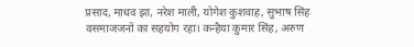प्रसाद, माधव झा, नरेश माली, योगेश कुशवाह, सुभाष सिंह वसमाजजनों का सहयोग रहा। कन्हैया कुमार सिंह, अरुण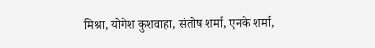मिश्रा, योगेश कुशवाहा, संतोष शर्मा, एनके शर्मा,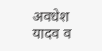अवधेश यादव व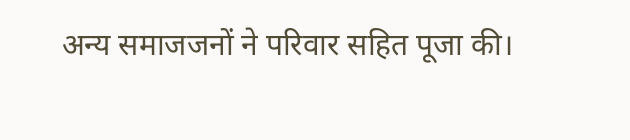अन्य समाजजनों ने परिवार सहित पूजा की।